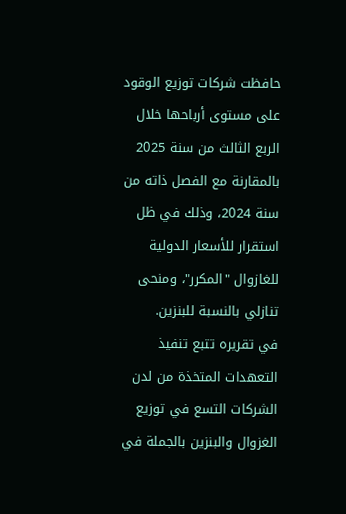حافظت شركات توزيع الوقود على مستوى أرباحها خلال الربع الثالث من سنة 2025 بالمقارنة مع الفصل ذاته من سنة 2024، وذلك في ظل استقرار للأسعار الدولية للغازوال "المكرر"، ومنحى تنازلي بالنسبة للبنزين.
في تقريره تتبع تنفيذ التعهدات المتخذة من لدن الشركات التسع في توزيع الغزوال والبنزين بالجملة في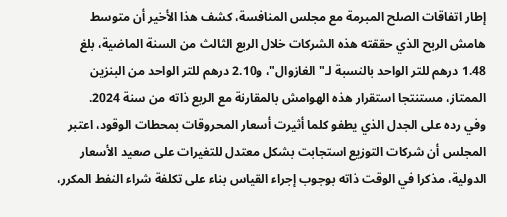إطار اتفاقات الصلح المبرمة مع مجلس المنافسة، كشف هذا الأخير أن متوسط هامش الربح الذي حققته هذه الشركات خلال الربع الثالث من السنة الماضية، بلغ 1.48 درهم للتر الواحد بالنسبة لـ"الغازوال"، و2.10 درهم للتر الواحد من البنزين الممتاز، مستنتجا استقرار هذه الهوامش بالمقارنة مع الربع ذاته من سنة 2024.
وفي رده على الجدل الذي يطفو كلما أثيرت أسعار المحروقات بمحطات الوقود، اعتبر المجلس أن شركات التوزيع استجابت بشكل معتدل للتغيرات على صعيد الأسعار الدولية، مذكرا في الوقت ذاته بوجوب إجراء القياس بناء على تكلفة شراء النفط المكرر،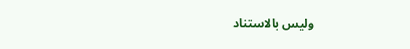وليس بالاستناد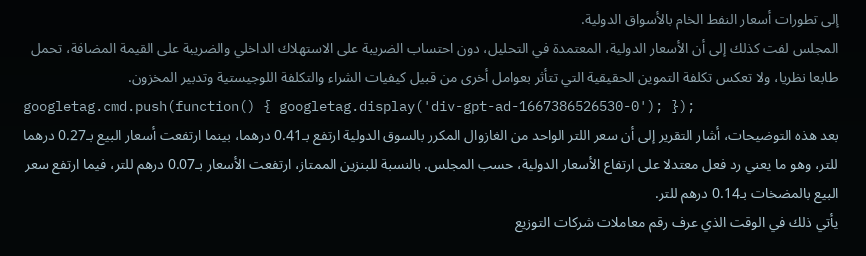إلى تطورات أسعار النفط الخام بالأسواق الدولية.
المجلس لفت كذلك إلى أن الأسعار الدولية، المعتمدة في التحليل، دون احتساب الضريبة على الاستهلاك الداخلي والضريبة على القيمة المضافة، تحمل طابعا نظريا، ولا تعكس تكلفة التموين الحقيقية التي تتأثر بعوامل أخرى من قبيل كيفيات الشراء والتكلفة اللوجيستية وتدبير المخزون.
googletag.cmd.push(function() { googletag.display('div-gpt-ad-1667386526530-0'); });
بعد هذه التوضيحات، أشار التقرير إلى أن سعر اللتر الواحد من الغازوال المكرر بالسوق الدولية ارتفع بـ0.41 درهما، بينما ارتفعت أسعار البيع بـ0.27 درهما للتر، وهو ما يعني رد فعل معتدلا على ارتفاع الأسعار الدولية، حسب المجلس. بالنسبة للبنزين الممتاز، ارتفعت الأسعار بـ0.07 درهم للتر، فيما ارتفع سعر البيع بالمضخات بـ0.14 درهم للتر.
يأتي ذلك في الوقت الذي عرف رقم معاملات شركات التوزيع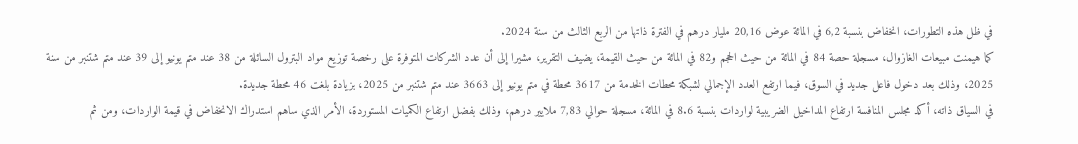في ظل هذه التطورات، انخفاض بنسبة 6,2 في المائة عوض 20,16 مليار درهم في الفترة ذاتها من الربع الثالث من سنة 2024.
كما هيمنت مبيعات الغازوال، مسجلة حصة 84 في المائة من حيث الحجم و82 في المائة من حيث القيمة، يضيف التقرير، مشيرا إلى أن عدد الشركات المتوفرة على رخصة توزيع مواد البترول السائلة من 38 عند متم يونيو إلى 39 عند متم شتنبر من سنة 2025، وذلك بعد دخول فاعل جديد في السوق، فيما ارتفع العدد الإجمالي لشبكة محطات الخدمة من 3617 محطة في متم يونيو إلى 3663 عند متم شتنبر من 2025، بزيادة بلغت 46 محطة جديدة.
في السياق ذاته، أكد مجلس المنافسة ارتفاع المداخيل الضريبية لواردات بنسبة 8.6 في المائة، مسجلة حوالي 7,83 ملايير درهم، وذلك بفضل ارتفاع الكميات المستوردة، الأمر الذي ساهم استدراك الانخفاض في قيمة الواردات، ومن ثم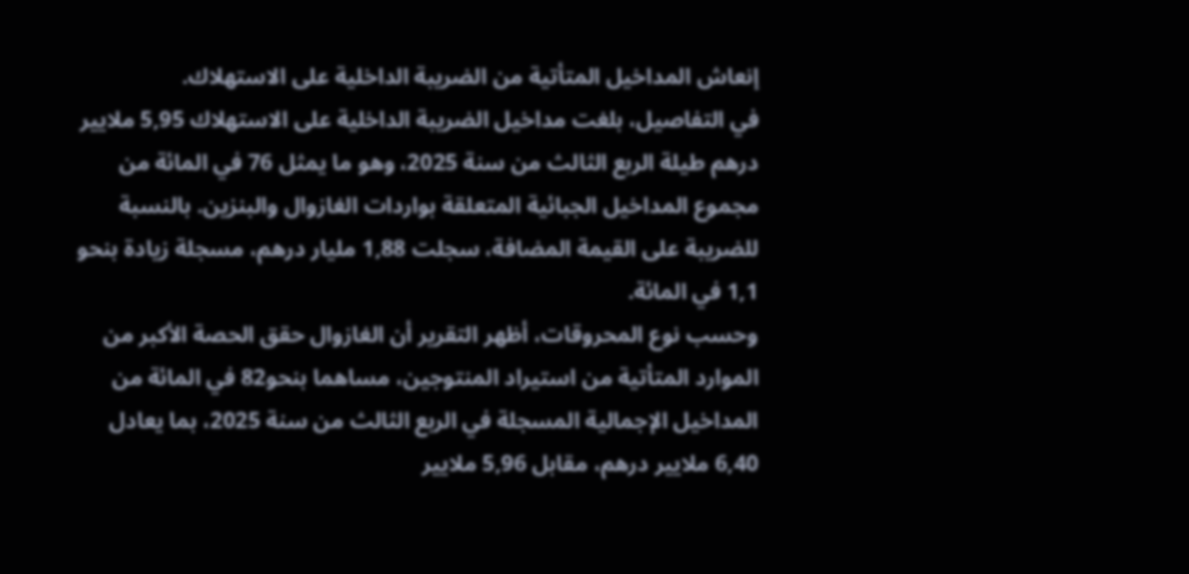إنعاش المداخيل المتأتية من الضريبة الداخلية على الاستهلاك.
في التفاصيل، بلغت مداخيل الضريبة الداخلية على الاستهلاك 5,95 ملايير درهم طيلة الربع الثالث من سنة 2025، وهو ما يمثل 76 في المائة من مجموع المداخيل الجبائية المتعلقة بواردات الغازوال والبنزين. بالنسبة للضريبة على القيمة المضافة، سجلت 1,88 مليار درهم، مسجلة زيادة بنحو 1,1 في المائة.
وحسب نوع المحروقات، أظهر التقرير أن الغازوال حقق الحصة الأكبر من الموارد المتأتية من استيراد المنتوجين، مساهما بنحو82 في المائة من المداخيل الإجمالية المسجلة في الربع الثالث من سنة 2025، بما يعادل 6,40 ملايير درهم، مقابل 5,96 ملايير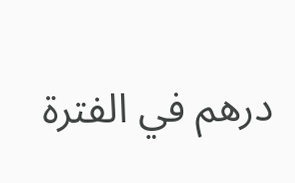درهم في الفترة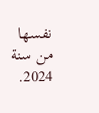نفسها من سنة 2024.